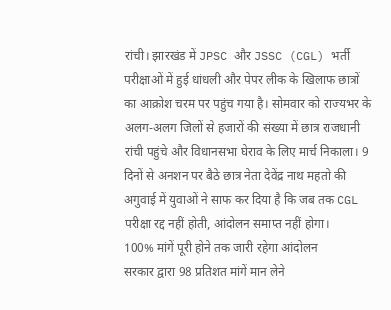रांची। झारखंड में JPSC और JSSC (CGL) भर्ती परीक्षाओं में हुई धांधली और पेपर लीक के खिलाफ छात्रों का आक्रोश चरम पर पहुंच गया है। सोमवार को राज्यभर के अलग-अलग जिलों से हजारों की संख्या में छात्र राजधानी रांची पहुंचे और विधानसभा घेराव के लिए मार्च निकाला। 9 दिनों से अनशन पर बैठे छात्र नेता देवेंद्र नाथ महतो की अगुवाई में युवाओं ने साफ कर दिया है कि जब तक CGL परीक्षा रद्द नहीं होती, आंदोलन समाप्त नहीं होगा।
100% मांगें पूरी होने तक जारी रहेगा आंदोलन
सरकार द्वारा 98 प्रतिशत मांगें मान लेने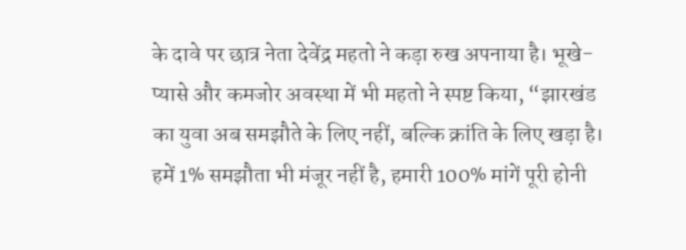के दावे पर छात्र नेता देवेंद्र महतो ने कड़ा रुख अपनाया है। भूखे-प्यासे और कमजोर अवस्था में भी महतो ने स्पष्ट किया, “झारखंड का युवा अब समझौते के लिए नहीं, बल्कि क्रांति के लिए खड़ा है। हमें 1% समझौता भी मंजूर नहीं है, हमारी 100% मांगें पूरी होनी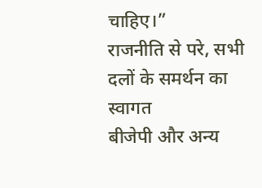चाहिए।”
राजनीति से परे, सभी दलों के समर्थन का स्वागत
बीजेपी और अन्य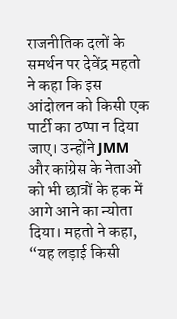राजनीतिक दलों के समर्थन पर देवेंद्र महतो ने कहा कि इस आंदोलन को किसी एक पार्टी का ठप्पा न दिया जाए। उन्होंने JMM और कांग्रेस के नेताओं को भी छात्रों के हक में आगे आने का न्योता दिया। महतो ने कहा, “यह लड़ाई किसी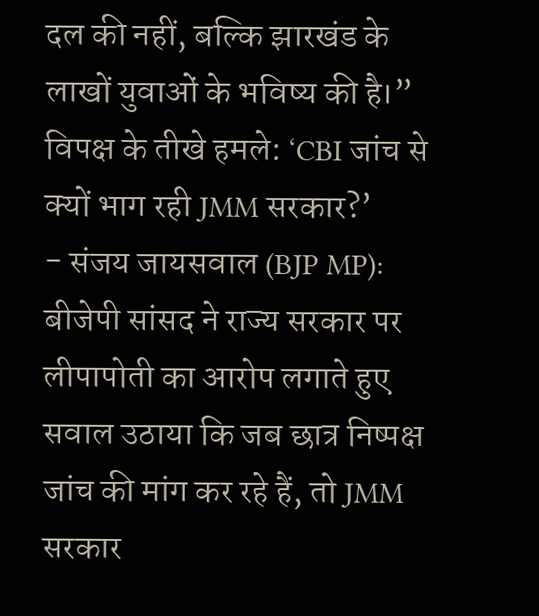दल की नहीं, बल्कि झारखंड के लाखों युवाओं के भविष्य की है।”
विपक्ष के तीखे हमले: ‘CBI जांच से क्यों भाग रही JMM सरकार?’
- संजय जायसवाल (BJP MP): बीजेपी सांसद ने राज्य सरकार पर लीपापोती का आरोप लगाते हुए सवाल उठाया कि जब छात्र निष्पक्ष जांच की मांग कर रहे हैं, तो JMM सरकार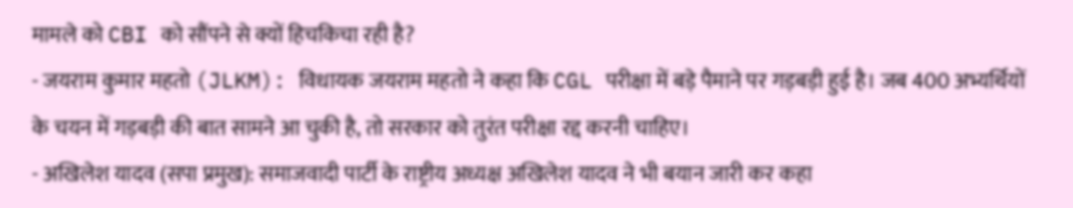मामले को CBI को सौंपने से क्यों हिचकिचा रही है?
- जयराम कुमार महतो (JLKM): विधायक जयराम महतो ने कहा कि CGL परीक्षा में बड़े पैमाने पर गड़बड़ी हुई है। जब 400 अभ्यर्थियों के चयन में गड़बड़ी की बात सामने आ चुकी है, तो सरकार को तुरंत परीक्षा रद्द करनी चाहिए।
- अखिलेश यादव (सपा प्रमुख): समाजवादी पार्टी के राष्ट्रीय अध्यक्ष अखिलेश यादव ने भी बयान जारी कर कहा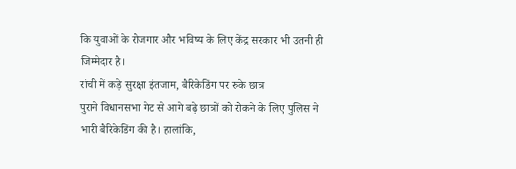कि युवाओं के रोजगार और भविष्य के लिए केंद्र सरकार भी उतनी ही जिम्मेदार है।
रांची में कड़े सुरक्षा इंतजाम, बैरिकेडिंग पर रुके छात्र
पुराने विधानसभा गेट से आगे बढ़े छात्रों को रोकने के लिए पुलिस ने भारी बैरिकेडिंग की है। हालांकि,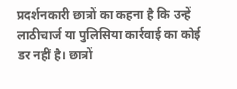प्रदर्शनकारी छात्रों का कहना है कि उन्हें लाठीचार्ज या पुलिसिया कार्रवाई का कोई डर नहीं है। छात्रों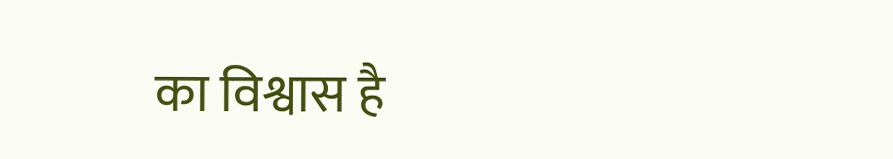का विश्वास है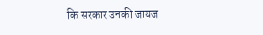कि सरकार उनकी जायज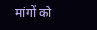मांगों को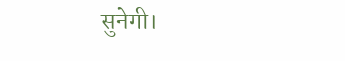सुनेगी।